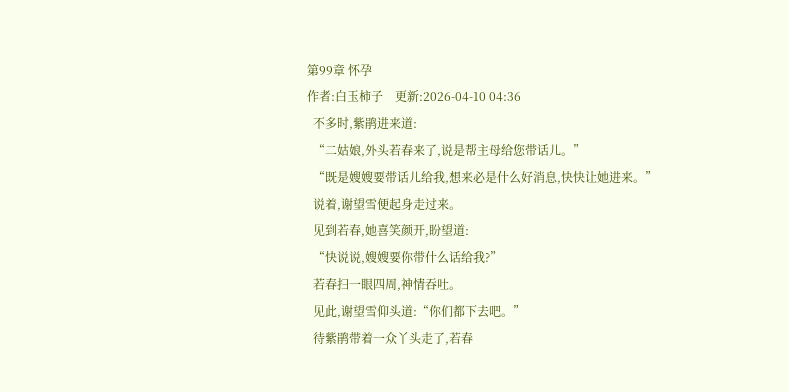第99章 怀孕
作者:白玉柿子    更新:2026-04-10 04:36
  不多时,紫鹃进来道:
  “二姑娘,外头若春来了,说是帮主母给您带话儿。”
  “既是嫂嫂要带话儿给我,想来必是什么好消息,快快让她进来。”
  说着,谢望雪便起身走过来。
  见到若春,她喜笑颜开,盼望道:
  “快说说,嫂嫂要你带什么话给我?”
  若春扫一眼四周,神情吞吐。
  见此,谢望雪仰头道:“你们都下去吧。”
  待紫鹃带着一众丫头走了,若春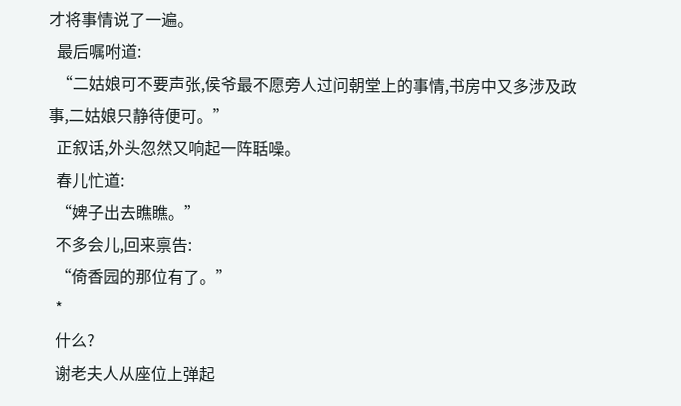才将事情说了一遍。
  最后嘱咐道:
  “二姑娘可不要声张,侯爷最不愿旁人过问朝堂上的事情,书房中又多涉及政事,二姑娘只静待便可。”
  正叙话,外头忽然又响起一阵聒噪。
  春儿忙道:
  “婢子出去瞧瞧。”
  不多会儿,回来禀告:
  “倚香园的那位有了。”
  *
  什么?
  谢老夫人从座位上弹起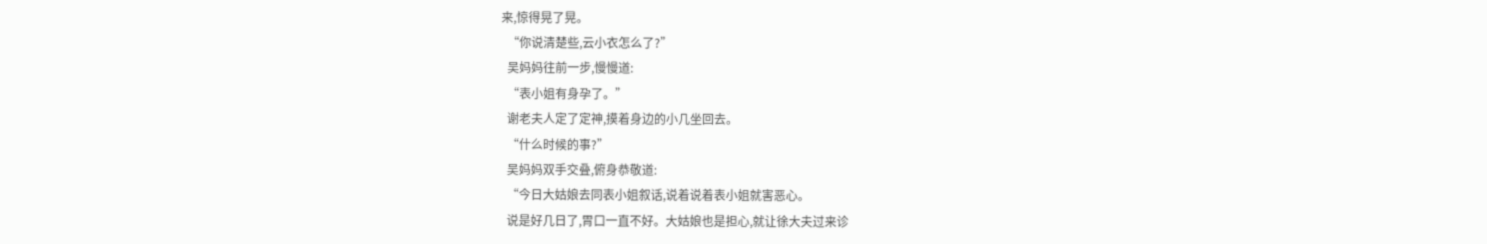来,惊得晃了晃。
  “你说清楚些,云小衣怎么了?”
  吴妈妈往前一步,慢慢道:
  “表小姐有身孕了。”
  谢老夫人定了定神,摸着身边的小几坐回去。
  “什么时候的事?”
  吴妈妈双手交叠,俯身恭敬道:
  “今日大姑娘去同表小姐叙话,说着说着表小姐就害恶心。
  说是好几日了,胃口一直不好。大姑娘也是担心,就让徐大夫过来诊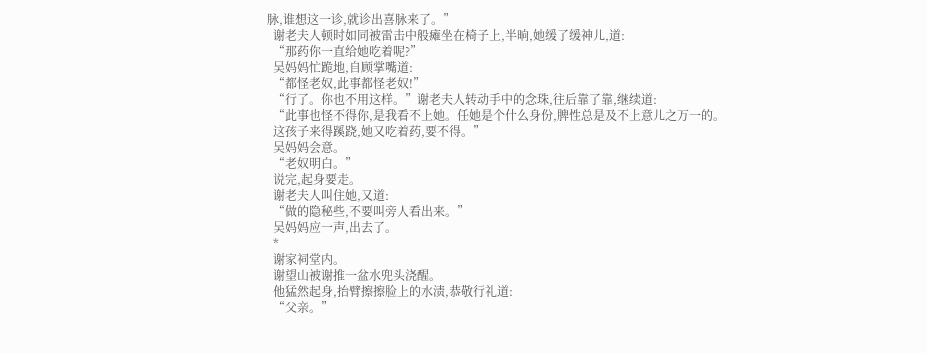脉,谁想这一诊,就诊出喜脉来了。”
  谢老夫人顿时如同被雷击中般瘫坐在椅子上,半晌,她缓了缓神儿,道:
  “那药你一直给她吃着呢?”
  吴妈妈忙跪地,自顾掌嘴道:
  “都怪老奴,此事都怪老奴!”
  “行了。你也不用这样。”谢老夫人转动手中的念珠,往后靠了靠,继续道:
  “此事也怪不得你,是我看不上她。任她是个什么身份,脾性总是及不上意儿之万一的。
  这孩子来得蹊跷,她又吃着药,要不得。”
  吴妈妈会意。
  “老奴明白。”
  说完,起身要走。
  谢老夫人叫住她,又道:
  “做的隐秘些,不要叫旁人看出来。”
  吴妈妈应一声,出去了。
  *
  谢家祠堂内。
  谢望山被谢推一盆水兜头浇醒。
  他猛然起身,抬臂擦擦脸上的水渍,恭敬行礼道:
  “父亲。”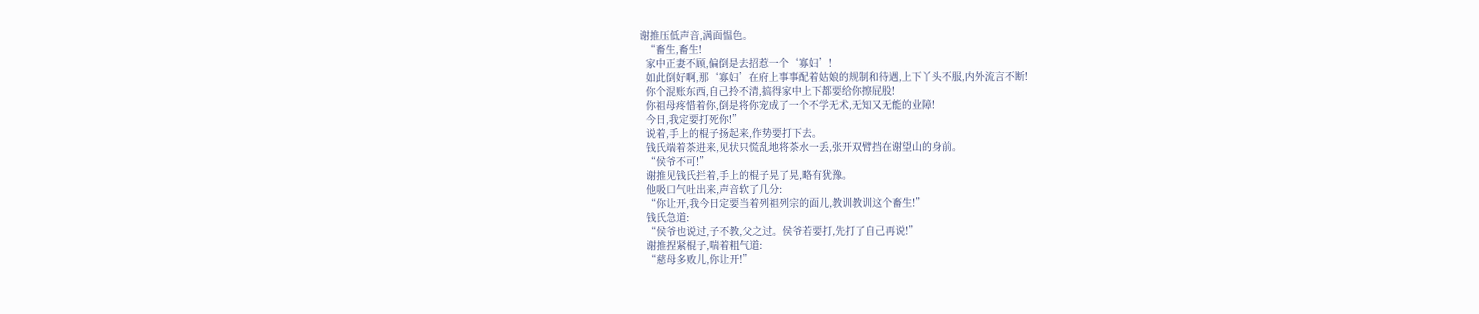谢推压低声音,满面愠色。
  “畜生,畜生!
  家中正妻不顾,偏倒是去招惹一个‘寡妇’!
  如此倒好啊,那‘寡妇’在府上事事配着姑娘的规制和待遇,上下丫头不服,内外流言不断!
  你个混账东西,自己拎不清,搞得家中上下都要给你擦屁股!
  你祖母疼惜着你,倒是将你宠成了一个不学无术,无知又无能的业障!
  今日,我定要打死你!”
  说着,手上的棍子扬起来,作势要打下去。
  钱氏端着茶进来,见状只慌乱地将茶水一丢,张开双臂挡在谢望山的身前。
  “侯爷不可!”
  谢推见钱氏拦着,手上的棍子晃了晃,略有犹豫。
  他吸口气吐出来,声音软了几分:
  “你让开,我今日定要当着列祖列宗的面儿,教训教训这个畜生!”
  钱氏急道:
  “侯爷也说过,子不教,父之过。侯爷若要打,先打了自己再说!”
  谢推捏紧棍子,喘着粗气道:
  “慈母多败儿,你让开!”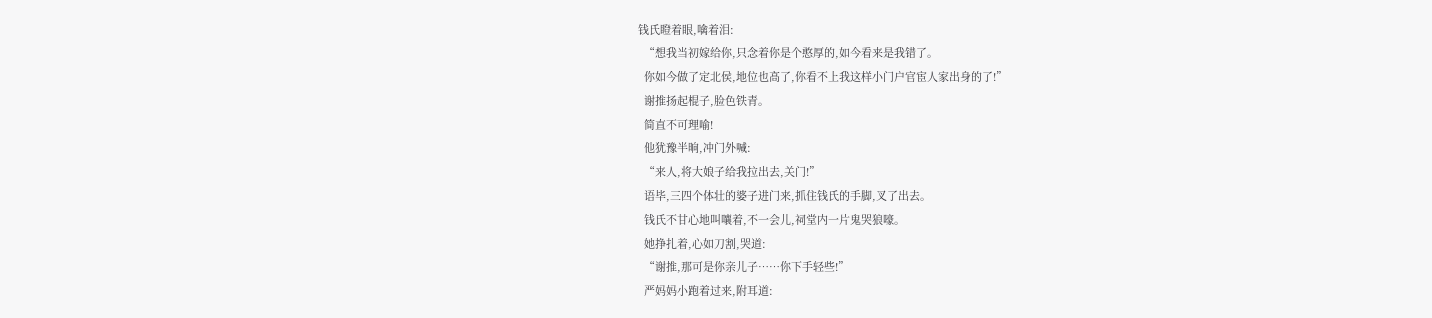钱氏瞪着眼,噙着泪:
  “想我当初嫁给你,只念着你是个憨厚的,如今看来是我错了。
  你如今做了定北侯,地位也高了,你看不上我这样小门户官宦人家出身的了!”
  谢推扬起棍子,脸色铁青。
  简直不可理喻!
  他犹豫半晌,冲门外喊:
  “来人,将大娘子给我拉出去,关门!”
  语毕,三四个体壮的婆子进门来,抓住钱氏的手脚,叉了出去。
  钱氏不甘心地叫嚷着,不一会儿,祠堂内一片鬼哭狼嚎。
  她挣扎着,心如刀割,哭道:
  “谢推,那可是你亲儿子……你下手轻些!”
  严妈妈小跑着过来,附耳道: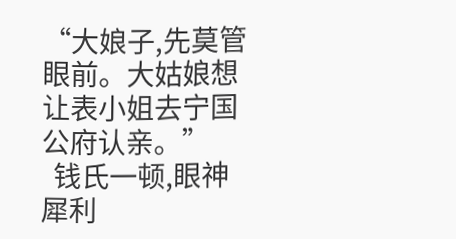“大娘子,先莫管眼前。大姑娘想让表小姐去宁国公府认亲。”
  钱氏一顿,眼神犀利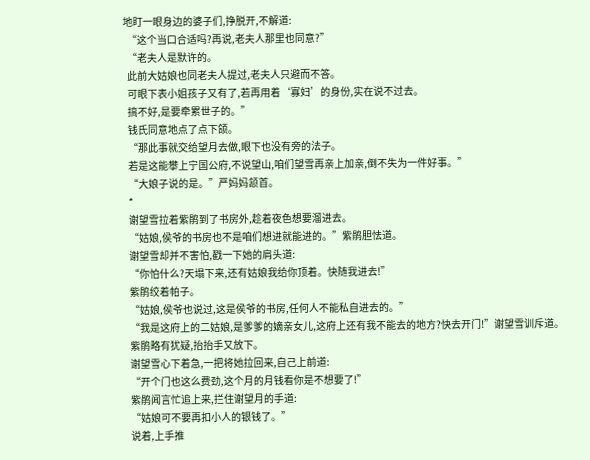地盯一眼身边的婆子们,挣脱开,不解道:
  “这个当口合适吗?再说,老夫人那里也同意?”
  “老夫人是默许的。
  此前大姑娘也同老夫人提过,老夫人只避而不答。
  可眼下表小姐孩子又有了,若再用着‘寡妇’的身份,实在说不过去。
  搞不好,是要牵累世子的。”
  钱氏同意地点了点下颌。
  “那此事就交给望月去做,眼下也没有旁的法子。
  若是这能攀上宁国公府,不说望山,咱们望雪再亲上加亲,倒不失为一件好事。”
  “大娘子说的是。”严妈妈颔首。
  *
  谢望雪拉着紫鹃到了书房外,趁着夜色想要溜进去。
  “姑娘,侯爷的书房也不是咱们想进就能进的。”紫鹃胆怯道。
  谢望雪却并不害怕,戳一下她的肩头道:
  “你怕什么?天塌下来,还有姑娘我给你顶着。快随我进去!”
  紫鹃绞着帕子。
  “姑娘,侯爷也说过,这是侯爷的书房,任何人不能私自进去的。”
  “我是这府上的二姑娘,是爹爹的嫡亲女儿,这府上还有我不能去的地方?快去开门!”谢望雪训斥道。
  紫鹃略有犹疑,抬抬手又放下。
  谢望雪心下着急,一把将她拉回来,自己上前道:
  “开个门也这么费劲,这个月的月钱看你是不想要了!”
  紫鹃闻言忙追上来,拦住谢望月的手道:
  “姑娘可不要再扣小人的银钱了。”
  说着,上手推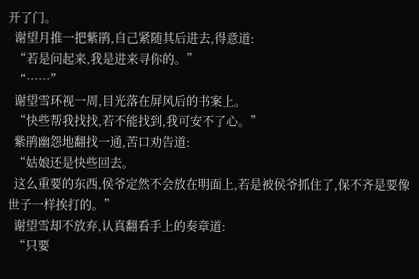开了门。
  谢望月推一把紫鹃,自己紧随其后进去,得意道:
  “若是问起来,我是进来寻你的。”
  “……”
  谢望雪环视一周,目光落在屏风后的书案上。
  “快些帮我找找,若不能找到,我可安不了心。”
  紫鹃幽怨地翻找一通,苦口劝告道:
  “姑娘还是快些回去。
  这么重要的东西,侯爷定然不会放在明面上,若是被侯爷抓住了,保不齐是要像世子一样挨打的。”
  谢望雪却不放弃,认真翻看手上的奏章道:
  “只要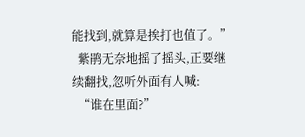能找到,就算是挨打也值了。”
  紫鹃无奈地摇了摇头,正要继续翻找,忽听外面有人喊:
  “谁在里面?”